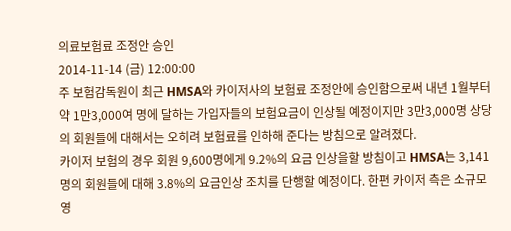의료보험료 조정안 승인
2014-11-14 (금) 12:00:00
주 보험감독원이 최근 HMSA와 카이저사의 보험료 조정안에 승인함으로써 내년 1월부터 약 1만3,000여 명에 달하는 가입자들의 보험요금이 인상될 예정이지만 3만3,000명 상당의 회원들에 대해서는 오히려 보험료를 인하해 준다는 방침으로 알려졌다.
카이저 보험의 경우 회원 9,600명에게 9.2%의 요금 인상을할 방침이고 HMSA는 3,141명의 회원들에 대해 3.8%의 요금인상 조치를 단행할 예정이다. 한편 카이저 측은 소규모 영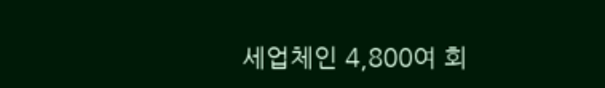세업체인 4,800여 회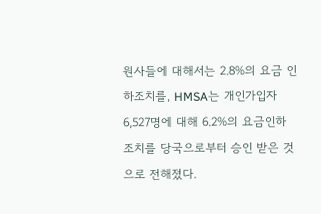원사들에 대해서는 2.8%의 요금 인하조치를, HMSA는 개인가입자 6,527명에 대해 6.2%의 요금인하 조치를 당국으로부터 승인 받은 것으로 전해졌다.